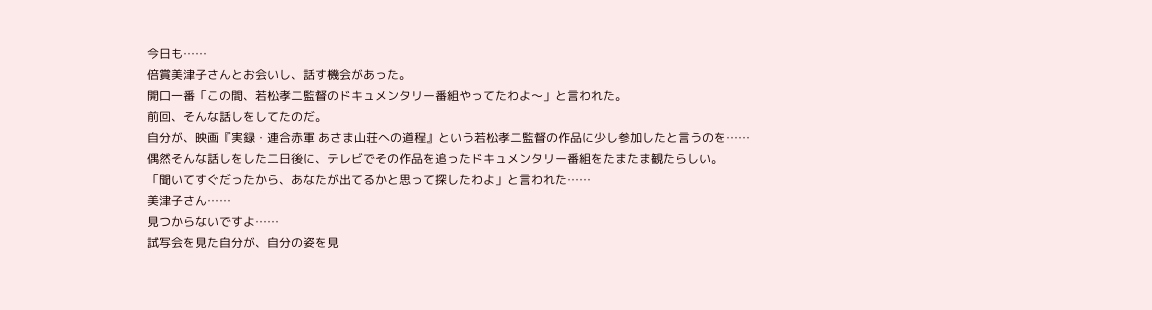今日も……
倍賞美津子さんとお会いし、話す機会があった。
開口一番「この間、若松孝二監督のドキュメンタリー番組やってたわよ〜」と言われた。
前回、そんな話しをしてたのだ。
自分が、映画『実録・連合赤軍 あさま山荘への道程』という若松孝二監督の作品に少し参加したと言うのを……
偶然そんな話しをした二日後に、テレビでその作品を追ったドキュメンタリー番組をたまたま観たらしい。
「聞いてすぐだったから、あなたが出てるかと思って探したわよ」と言われた……
美津子さん……
見つからないですよ……
試写会を見た自分が、自分の姿を見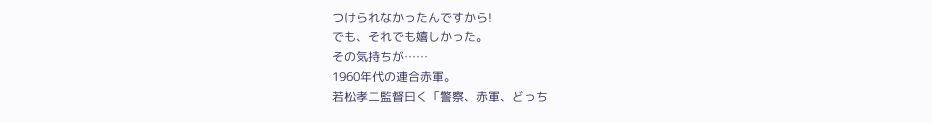つけられなかったんですから!
でも、それでも嬉しかった。
その気持ちが……
1960年代の連合赤軍。
若松孝二監督曰く「警察、赤軍、どっち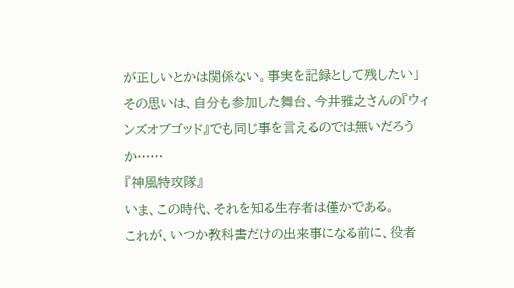が正しいとかは関係ない。事実を記録として残したい」
その思いは、自分も参加した舞台、今井雅之さんの『ウィンズオブゴッド』でも同じ事を言えるのでは無いだろうか……
『神風特攻隊』
いま、この時代、それを知る生存者は僅かである。
これが、いつか教科書だけの出来事になる前に、役者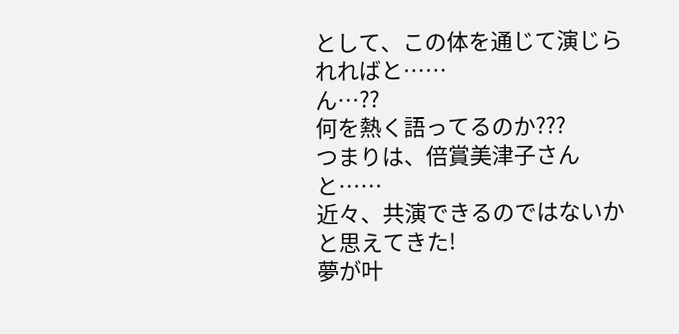として、この体を通じて演じられればと……
ん…??
何を熱く語ってるのか???
つまりは、倍賞美津子さんと……
近々、共演できるのではないかと思えてきた!
夢が叶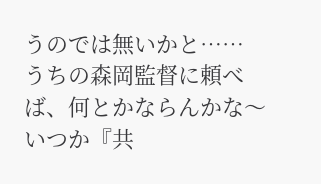うのでは無いかと……
うちの森岡監督に頼べば、何とかならんかな〜
いつか『共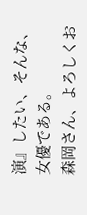演』したい、そんな、女優である。
森岡さん、よろしくお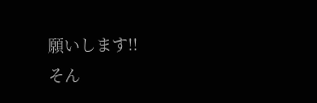願いします!!
そん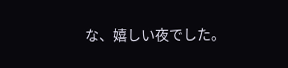な、嬉しい夜でした。